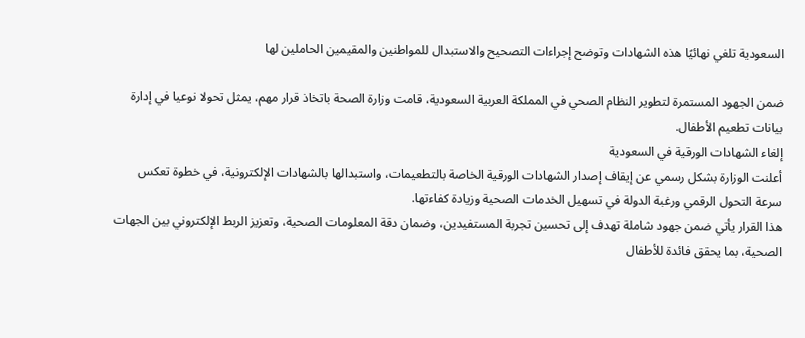السعودية تلغي نهائيًا هذه الشهادات وتوضح إجراءات التصحيح والاستبدال للمواطنين والمقيمين الحاملين لها

ضمن الجهود المستمرة لتطوير النظام الصحي في المملكة العربية السعودية، قامت وزارة الصحة باتخاذ قرار مهم، يمثل تحولا نوعيا في إدارة بيانات تطعيم الأطفال.
إلغاء الشهادات الورقية في السعودية
أعلنت الوزارة بشكل رسمي عن إيقاف إصدار الشهادات الورقية الخاصة بالتطعيمات، واستبدالها بالشهادات الإلكترونية، في خطوة تعكس سرعة التحول الرقمي ورغبة الدولة في تسهيل الخدمات الصحية وزيادة كفاءتها.
هذا القرار يأتي ضمن جهود شاملة تهدف إلى تحسين تجربة المستفيدين، وضمان دقة المعلومات الصحية، وتعزيز الربط الإلكتروني بين الجهات الصحية، بما يحقق فائدة للأطفال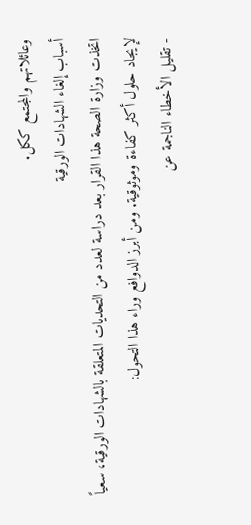وعائلاتهم والمجتمع ككل.
أسباب إلغاء الشهادات الورقية
اتخذت وزارة الصحة هذا القرار بعد دراسة لعدد من التحديات المتعلقة بالشهادات الورقية، سعياً لإيجاد حلول أكثر كفاءة وموثوقية. ومن أبرز الدوافع وراء هذا التحول:
- تقليل الأخطاء الناجمة عن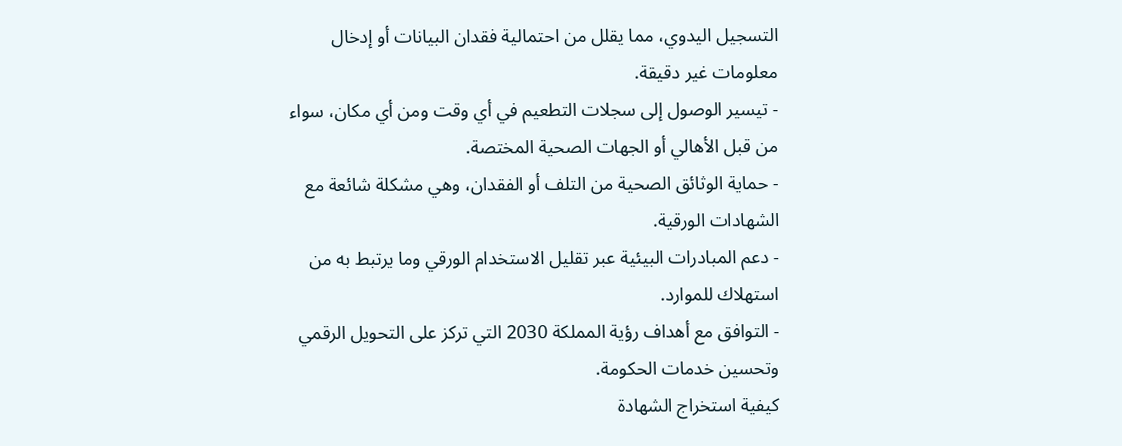التسجيل اليدوي، مما يقلل من احتمالية فقدان البيانات أو إدخال معلومات غير دقيقة.
- تيسير الوصول إلى سجلات التطعيم في أي وقت ومن أي مكان، سواء من قبل الأهالي أو الجهات الصحية المختصة.
- حماية الوثائق الصحية من التلف أو الفقدان، وهي مشكلة شائعة مع الشهادات الورقية.
- دعم المبادرات البيئية عبر تقليل الاستخدام الورقي وما يرتبط به من استهلاك للموارد.
- التوافق مع أهداف رؤية المملكة 2030 التي تركز على التحويل الرقمي وتحسين خدمات الحكومة.
كيفية استخراج الشهادة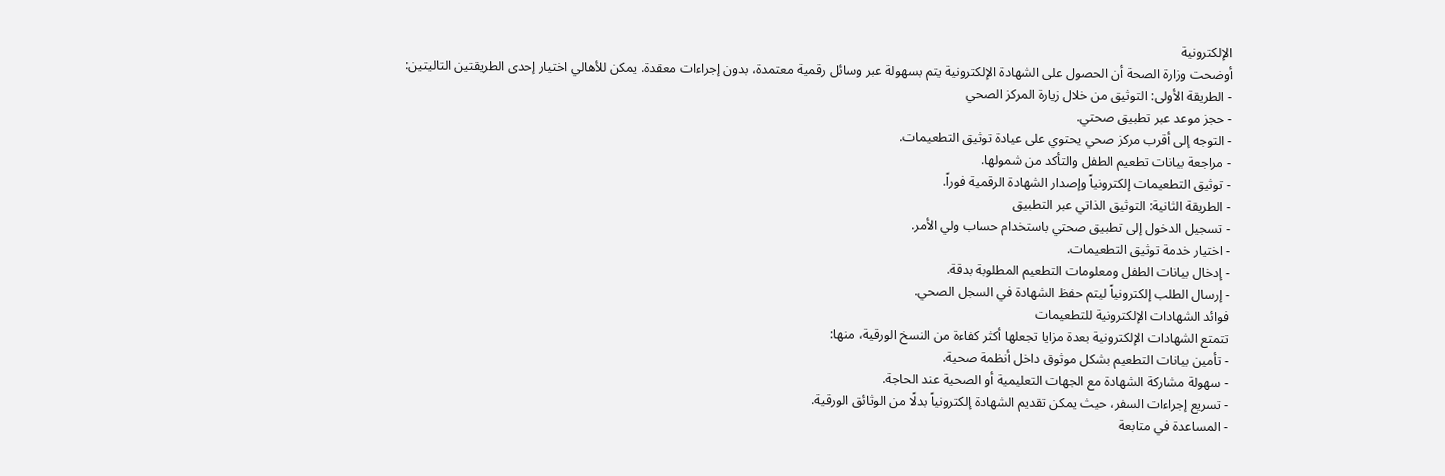الإلكترونية
أوضحت وزارة الصحة أن الحصول على الشهادة الإلكترونية يتم بسهولة عبر وسائل رقمية معتمدة، بدون إجراءات معقدة. يمكن للأهالي اختيار إحدى الطريقتين التاليتين:
- الطريقة الأولى: التوثيق من خلال زيارة المركز الصحي
- حجز موعد عبر تطبيق صحتي.
- التوجه إلى أقرب مركز صحي يحتوي على عيادة توثيق التطعيمات.
- مراجعة بيانات تطعيم الطفل والتأكد من شمولها.
- توثيق التطعيمات إلكترونياً وإصدار الشهادة الرقمية فوراً.
- الطريقة الثانية: التوثيق الذاتي عبر التطبيق
- تسجيل الدخول إلى تطبيق صحتي باستخدام حساب ولي الأمر.
- اختيار خدمة توثيق التطعيمات.
- إدخال بيانات الطفل ومعلومات التطعيم المطلوبة بدقة.
- إرسال الطلب إلكترونياً ليتم حفظ الشهادة في السجل الصحي.
فوائد الشهادات الإلكترونية للتطعيمات
تتمتع الشهادات الإلكترونية بعدة مزايا تجعلها أكثر كفاءة من النسخ الورقية، منها:
- تأمين بيانات التطعيم بشكل موثوق داخل أنظمة صحية.
- سهولة مشاركة الشهادة مع الجهات التعليمية أو الصحية عند الحاجة.
- تسريع إجراءات السفر، حيث يمكن تقديم الشهادة إلكترونياً بدلًا من الوثائق الورقية.
- المساعدة في متابعة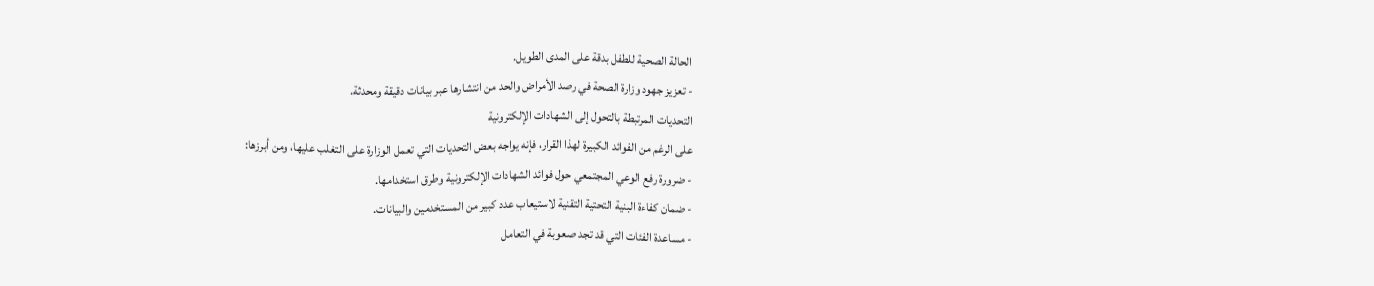الحالة الصحية للطفل بدقة على المدى الطويل.
- تعزيز جهود وزارة الصحة في رصد الأمراض والحد من انتشارها عبر بيانات دقيقة ومحدثة.
التحديات المرتبطة بالتحول إلى الشهادات الإلكترونية
على الرغم من الفوائد الكبيرة لهذا القرار، فإنه يواجه بعض التحديات التي تعمل الوزارة على التغلب عليها، ومن أبرزها:
- ضرورة رفع الوعي المجتمعي حول فوائد الشهادات الإلكترونية وطرق استخدامها.
- ضمان كفاءة البنية التحتية التقنية لاستيعاب عدد كبير من المستخدمين والبيانات.
- مساعدة الفئات التي قد تجد صعوبة في التعامل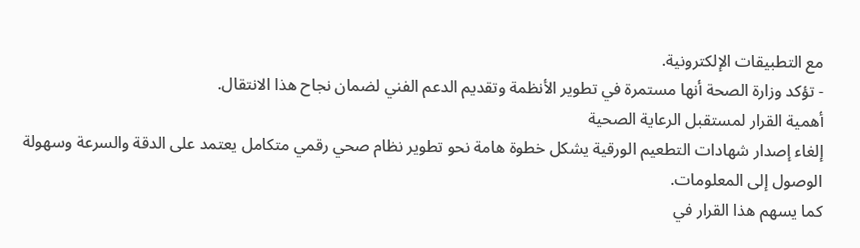مع التطبيقات الإلكترونية.
- تؤكد وزارة الصحة أنها مستمرة في تطوير الأنظمة وتقديم الدعم الفني لضمان نجاح هذا الانتقال.
أهمية القرار لمستقبل الرعاية الصحية
إلغاء إصدار شهادات التطعيم الورقية يشكل خطوة هامة نحو تطوير نظام صحي رقمي متكامل يعتمد على الدقة والسرعة وسهولة الوصول إلى المعلومات.
كما يسهم هذا القرار في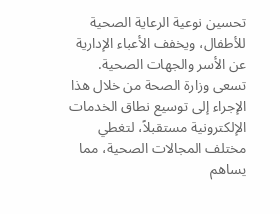تحسين نوعية الرعاية الصحية للأطفال، ويخفف الأعباء الإدارية عن الأسر والجهات الصحية.
تسعى وزارة الصحة من خلال هذا الإجراء إلى توسيع نطاق الخدمات الإلكترونية مستقبلاً، لتغطي مختلف المجالات الصحية، مما يساهم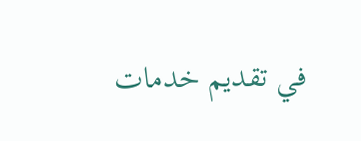في تقديم خدمات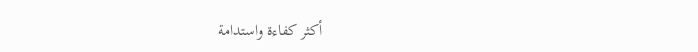أكثر كفاءة واستدامة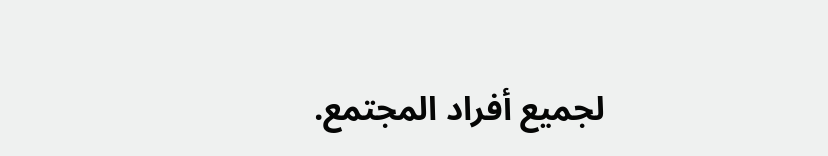لجميع أفراد المجتمع.